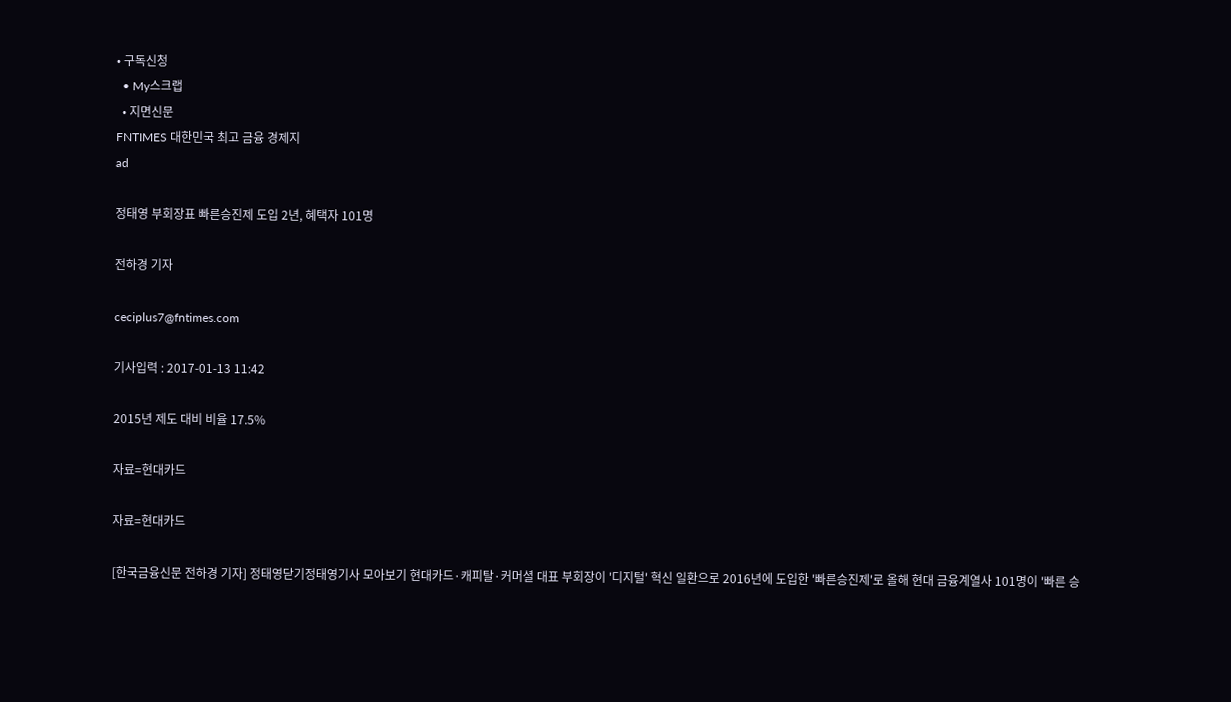• 구독신청
  • My스크랩
  • 지면신문
FNTIMES 대한민국 최고 금융 경제지
ad

정태영 부회장표 빠른승진제 도입 2년, 혜택자 101명

전하경 기자

ceciplus7@fntimes.com

기사입력 : 2017-01-13 11:42

2015년 제도 대비 비율 17.5%

자료=현대카드

자료=현대카드

[한국금융신문 전하경 기자] 정태영닫기정태영기사 모아보기 현대카드·캐피탈·커머셜 대표 부회장이 '디지털' 혁신 일환으로 2016년에 도입한 '빠른승진제'로 올해 현대 금융계열사 101명이 '빠른 승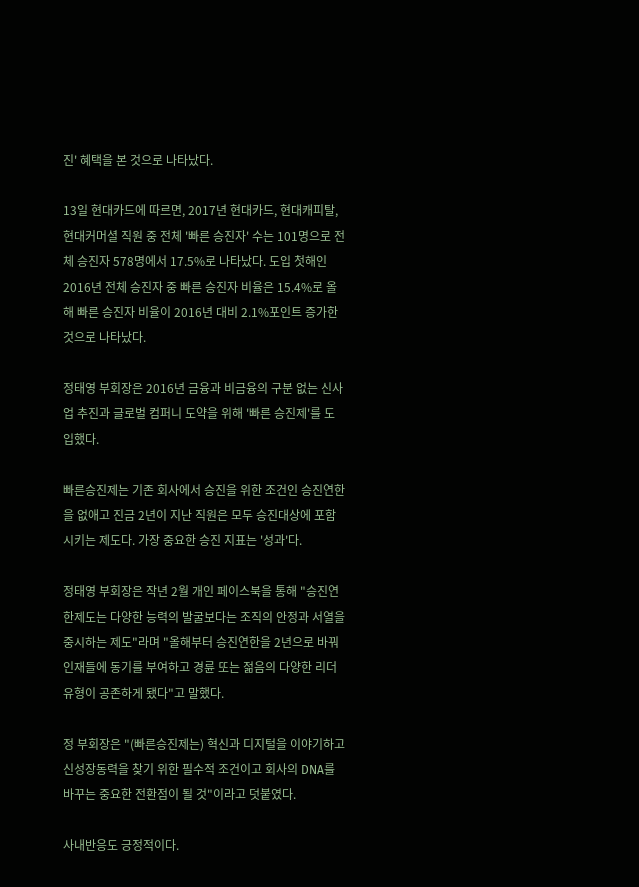진' 혜택을 본 것으로 나타났다.

13일 현대카드에 따르면, 2017년 현대카드, 현대캐피탈, 현대커머셜 직원 중 전체 '빠른 승진자' 수는 101명으로 전체 승진자 578명에서 17.5%로 나타났다. 도입 첫해인 2016년 전체 승진자 중 빠른 승진자 비율은 15.4%로 올해 빠른 승진자 비율이 2016년 대비 2.1%포인트 증가한 것으로 나타났다.

정태영 부회장은 2016년 금융과 비금융의 구분 없는 신사업 추진과 글로벌 컴퍼니 도약을 위해 '빠른 승진제'를 도입했다.

빠른승진제는 기존 회사에서 승진을 위한 조건인 승진연한을 없애고 진금 2년이 지난 직원은 모두 승진대상에 포함시키는 제도다. 가장 중요한 승진 지표는 '성과'다.

정태영 부회장은 작년 2월 개인 페이스북을 통해 "승진연한제도는 다양한 능력의 발굴보다는 조직의 안정과 서열을 중시하는 제도"라며 "올해부터 승진연한을 2년으로 바꿔 인재들에 동기를 부여하고 경륜 또는 젊음의 다양한 리더 유형이 공존하게 됐다"고 말했다.

정 부회장은 "(빠른승진제는) 혁신과 디지털을 이야기하고 신성장동력을 찾기 위한 필수적 조건이고 회사의 DNA를 바꾸는 중요한 전환점이 될 것"이라고 덧붙였다.

사내반응도 긍정적이다.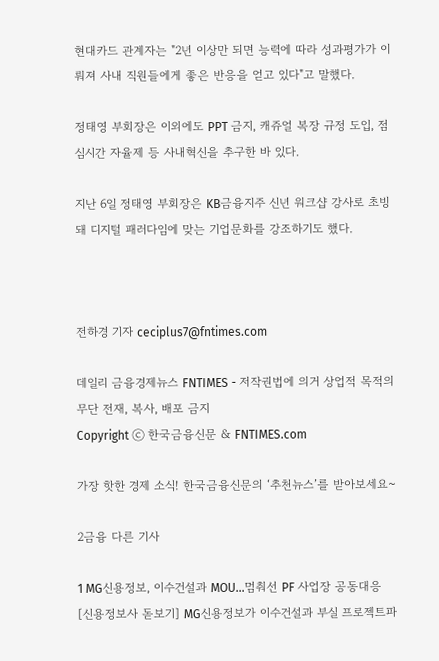현대카드 관계자는 "2년 이상만 되면 능력에 따라 성과평가가 이뤄져 사내 직원들에게 좋은 반응을 얻고 있다"고 말했다.

정태영 부회장은 이외에도 PPT 금지, 캐쥬얼 복장 규정 도입, 점심시간 자율제 등 사내혁신을 추구한 바 있다.

지난 6일 정태영 부회장은 KB금융지주 신년 워크샵 강사로 초빙돼 디지털 패러다임에 맞는 기업문화를 강조하기도 했다.



전하경 기자 ceciplus7@fntimes.com

데일리 금융경제뉴스 FNTIMES - 저작권법에 의거 상업적 목적의 무단 전재, 복사, 배포 금지
Copyright ⓒ 한국금융신문 & FNTIMES.com

가장 핫한 경제 소식! 한국금융신문의 ‘추천뉴스’를 받아보세요~

2금융 다른 기사

1 MG신용정보, 이수건설과 MOU…멈춰선 PF 사업장 공동대응 [신용정보사 돋보기] MG신용정보가 이수건설과 부실 프로젝트파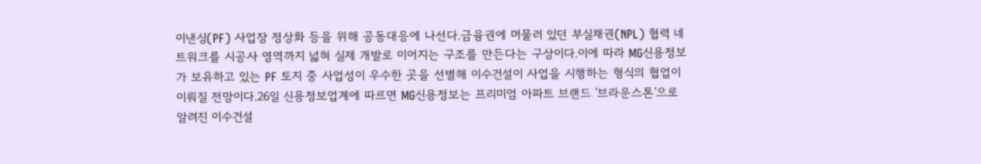이낸싱(PF) 사업장 정상화 등을 위해 공동대응에 나선다.금융권에 머물러 있던 부실채권(NPL) 협력 네트워크를 시공사 영역까지 넓혀 실제 개발로 이어지는 구조를 만든다는 구상이다.이에 따라 MG신용정보가 보유하고 있는 PF 토지 중 사업성이 우수한 곳을 선별해 이수건설이 사업을 시행하는 형식의 협업이 이뤄질 전망이다.26일 신용정보업계에 따르면 MG신용정보는 프리미엄 아파트 브랜드 '브라운스톤'으로 알려진 이수건설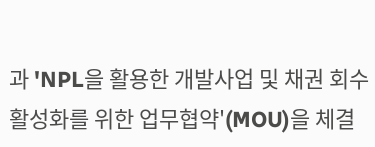과 'NPL을 활용한 개발사업 및 채권 회수 활성화를 위한 업무협약'(MOU)을 체결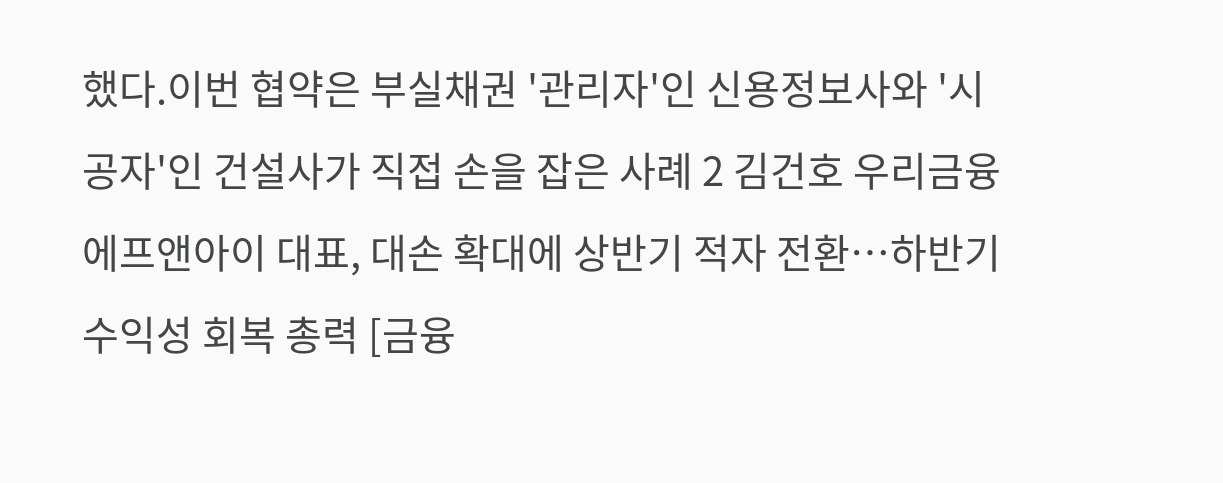했다.이번 협약은 부실채권 '관리자'인 신용정보사와 '시공자'인 건설사가 직접 손을 잡은 사례 2 김건호 우리금융에프앤아이 대표, 대손 확대에 상반기 적자 전환…하반기 수익성 회복 총력 [금융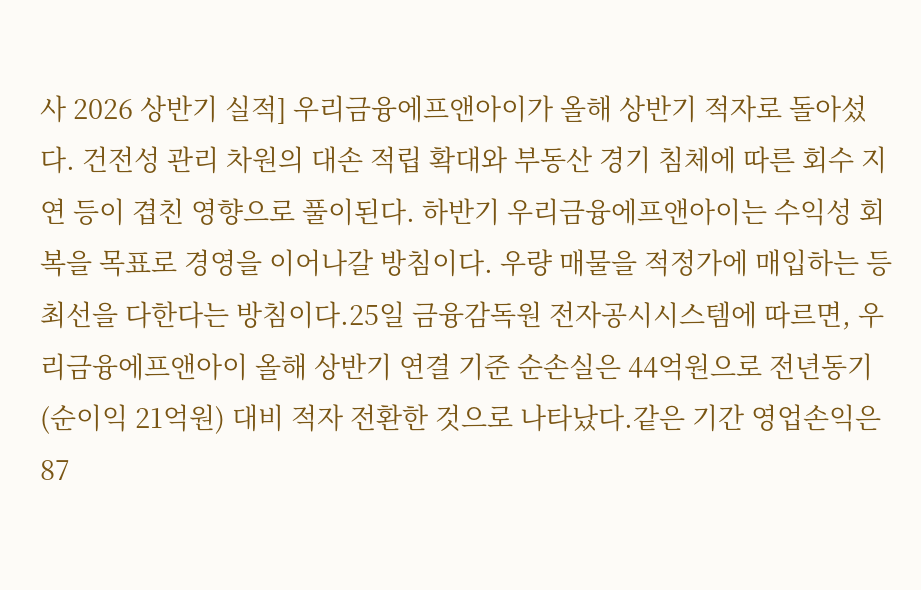사 2026 상반기 실적] 우리금융에프앤아이가 올해 상반기 적자로 돌아섰다. 건전성 관리 차원의 대손 적립 확대와 부동산 경기 침체에 따른 회수 지연 등이 겹친 영향으로 풀이된다. 하반기 우리금융에프앤아이는 수익성 회복을 목표로 경영을 이어나갈 방침이다. 우량 매물을 적정가에 매입하는 등 최선을 다한다는 방침이다.25일 금융감독원 전자공시시스템에 따르면, 우리금융에프앤아이 올해 상반기 연결 기준 순손실은 44억원으로 전년동기(순이익 21억원) 대비 적자 전환한 것으로 나타났다.같은 기간 영업손익은 87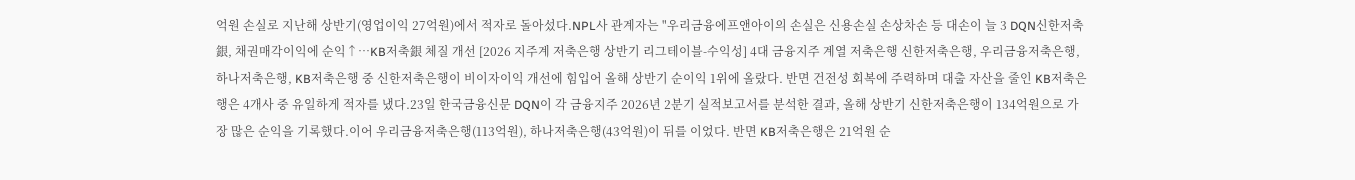억원 손실로 지난해 상반기(영업이익 27억원)에서 적자로 돌아섰다.NPL사 관계자는 "우리금융에프앤아이의 손실은 신용손실 손상차손 등 대손이 늘 3 DQN신한저축銀, 채권매각이익에 순익↑…KB저축銀 체질 개선 [2026 지주계 저축은행 상반기 리그테이블-수익성] 4대 금융지주 계열 저축은행 신한저축은행, 우리금융저축은행, 하나저축은행, KB저축은행 중 신한저축은행이 비이자이익 개선에 힘입어 올해 상반기 순이익 1위에 올랐다. 반면 건전성 회복에 주력하며 대출 자산을 줄인 KB저축은행은 4개사 중 유일하게 적자를 냈다.23일 한국금융신문 DQN이 각 금융지주 2026년 2분기 실적보고서를 분석한 결과, 올해 상반기 신한저축은행이 134억원으로 가장 많은 순익을 기록했다.이어 우리금융저축은행(113억원), 하나저축은행(43억원)이 뒤를 이었다. 반면 KB저축은행은 21억원 순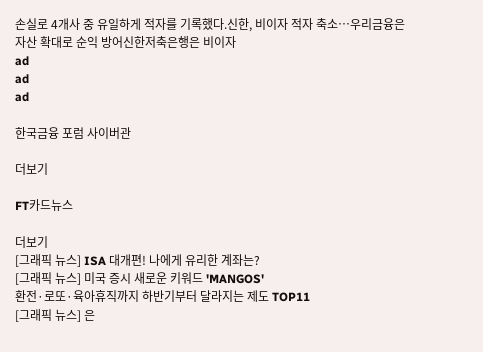손실로 4개사 중 유일하게 적자를 기록했다.신한, 비이자 적자 축소…우리금융은 자산 확대로 순익 방어신한저축은행은 비이자
ad
ad
ad

한국금융 포럼 사이버관

더보기

FT카드뉴스

더보기
[그래픽 뉴스] ISA 대개편! 나에게 유리한 계좌는?
[그래픽 뉴스] 미국 증시 새로운 키워드 'MANGOS'
환전·로또·육아휴직까지 하반기부터 달라지는 제도 TOP11
[그래픽 뉴스] 은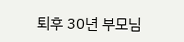퇴후 30년 부모님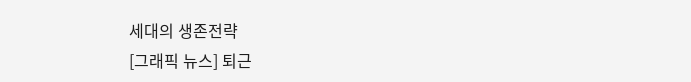세대의 생존전략
[그래픽 뉴스] 퇴근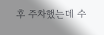후 주차했는데 수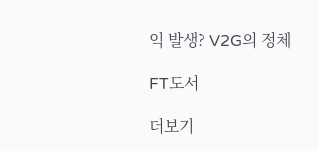익 발생? V2G의 정체

FT도서

더보기